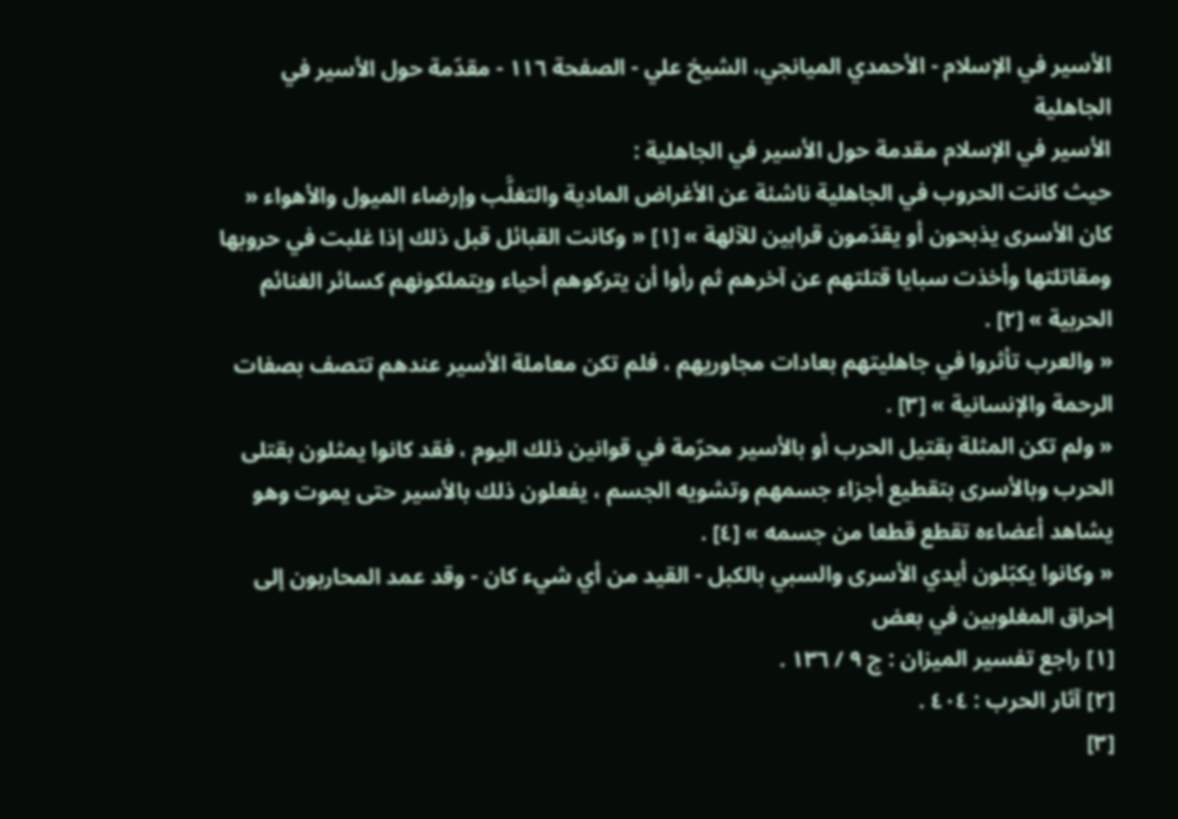الأسير في الإسلام - الأحمدي الميانجي، الشيخ علي - الصفحة ١١٦ - مقدّمة حول الأسير في الجاهلية
الأسير في الإسلام مقدمة حول الأسير في الجاهلية :
حيث كانت الحروب في الجاهلية ناشئة عن الأغراض المادية والتغلَّب وإرضاء الميول والأهواء « كان الأسرى يذبحون أو يقدّمون قرابين للآلهة » [١] « وكانت القبائل قبل ذلك إذا غلبت في حروبها ومقاتلتها وأخذت سبايا قتلتهم عن آخرهم ثم رأوا أن يتركوهم أحياء ويتملكونهم كسائر الغنائم الحربية » [٢] .
« والعرب تأثروا في جاهليتهم بعادات مجاوريهم ، فلم تكن معاملة الأسير عندهم تتصف بصفات الرحمة والإنسانية » [٣] .
« ولم تكن المثلة بقتيل الحرب أو بالأسير محرّمة في قوانين ذلك اليوم ، فقد كانوا يمثلون بقتلى الحرب وبالأسرى بتقطيع أجزاء جسمهم وتشويه الجسم ، يفعلون ذلك بالأسير حتى يموت وهو يشاهد أعضاءه تقطع قطعا من جسمه » [٤] .
« وكانوا يكبّلون أيدي الأسرى والسبي بالكبل - القيد من أي شيء كان - وقد عمد المحاربون إلى إحراق المغلوبين في بعض
[١] راجع تفسير الميزان : ج ٩ / ١٣٦ .
[٢] آثار الحرب : ٤٠٤ .
[٣]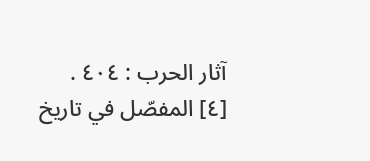آثار الحرب : ٤٠٤ .
[٤] المفصّل في تاريخ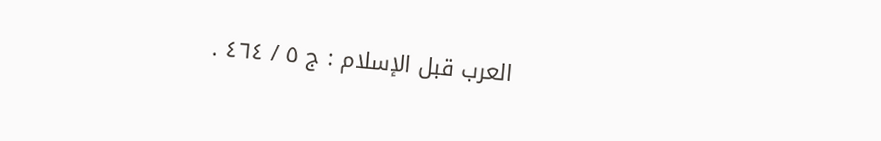العرب قبل الإسلام : ج ٥ / ٤٦٤ .